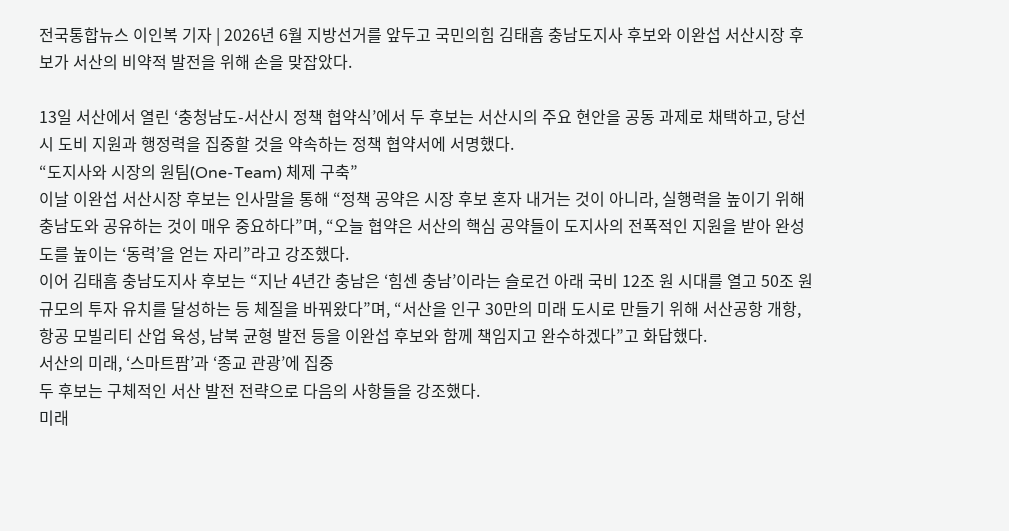전국통합뉴스 이인복 기자 | 2026년 6월 지방선거를 앞두고 국민의힘 김태흠 충남도지사 후보와 이완섭 서산시장 후보가 서산의 비약적 발전을 위해 손을 맞잡았다.

13일 서산에서 열린 ‘충청남도-서산시 정책 협약식’에서 두 후보는 서산시의 주요 현안을 공동 과제로 채택하고, 당선 시 도비 지원과 행정력을 집중할 것을 약속하는 정책 협약서에 서명했다.
“도지사와 시장의 원팀(One-Team) 체제 구축”
이날 이완섭 서산시장 후보는 인사말을 통해 “정책 공약은 시장 후보 혼자 내거는 것이 아니라, 실행력을 높이기 위해 충남도와 공유하는 것이 매우 중요하다”며, “오늘 협약은 서산의 핵심 공약들이 도지사의 전폭적인 지원을 받아 완성도를 높이는 ‘동력’을 얻는 자리”라고 강조했다.
이어 김태흠 충남도지사 후보는 “지난 4년간 충남은 ‘힘센 충남’이라는 슬로건 아래 국비 12조 원 시대를 열고 50조 원 규모의 투자 유치를 달성하는 등 체질을 바꿔왔다”며, “서산을 인구 30만의 미래 도시로 만들기 위해 서산공항 개항, 항공 모빌리티 산업 육성, 남북 균형 발전 등을 이완섭 후보와 함께 책임지고 완수하겠다”고 화답했다.
서산의 미래, ‘스마트팜’과 ‘종교 관광’에 집중
두 후보는 구체적인 서산 발전 전략으로 다음의 사항들을 강조했다.
미래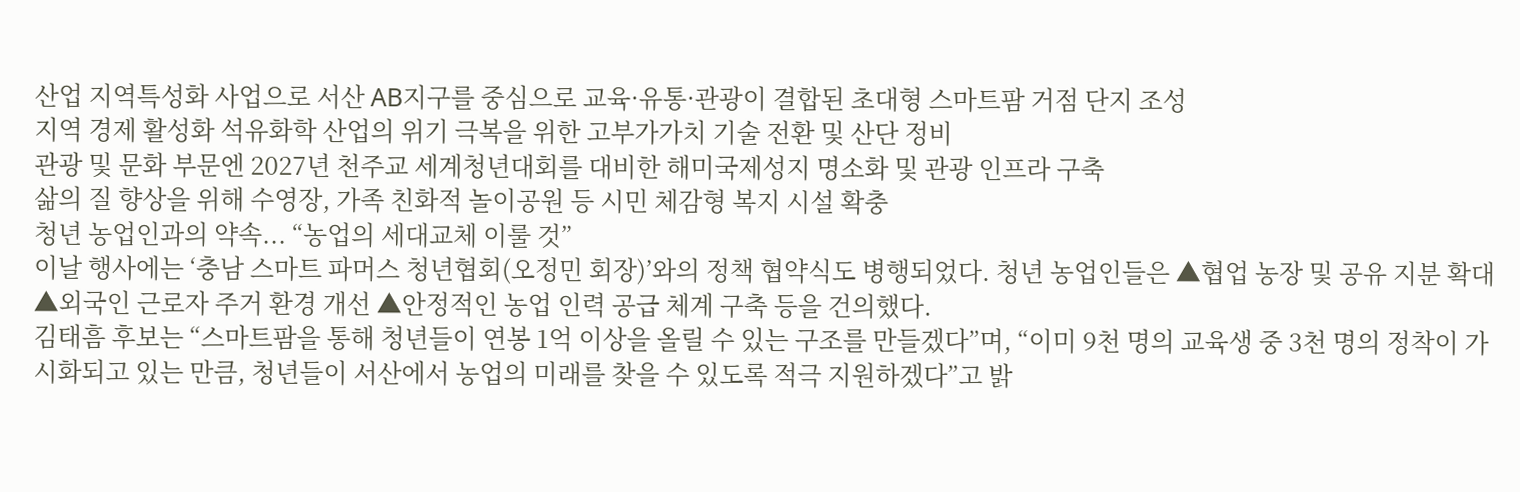산업 지역특성화 사업으로 서산 AB지구를 중심으로 교육·유통·관광이 결합된 초대형 스마트팜 거점 단지 조성
지역 경제 활성화 석유화학 산업의 위기 극복을 위한 고부가가치 기술 전환 및 산단 정비
관광 및 문화 부문엔 2027년 천주교 세계청년대회를 대비한 해미국제성지 명소화 및 관광 인프라 구축
삶의 질 향상을 위해 수영장, 가족 친화적 놀이공원 등 시민 체감형 복지 시설 확충
청년 농업인과의 약속... “농업의 세대교체 이룰 것”
이날 행사에는 ‘충남 스마트 파머스 청년협회(오정민 회장)’와의 정책 협약식도 병행되었다. 청년 농업인들은 ▲협업 농장 및 공유 지분 확대 ▲외국인 근로자 주거 환경 개선 ▲안정적인 농업 인력 공급 체계 구축 등을 건의했다.
김태흠 후보는 “스마트팜을 통해 청년들이 연봉 1억 이상을 올릴 수 있는 구조를 만들겠다”며, “이미 9천 명의 교육생 중 3천 명의 정착이 가시화되고 있는 만큼, 청년들이 서산에서 농업의 미래를 찾을 수 있도록 적극 지원하겠다”고 밝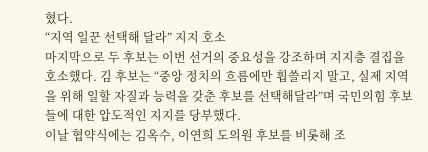혔다.
“지역 일꾼 선택해 달라” 지지 호소
마지막으로 두 후보는 이번 선거의 중요성을 강조하며 지지층 결집을 호소했다. 김 후보는 “중앙 정치의 흐름에만 휩쓸리지 말고, 실제 지역을 위해 일할 자질과 능력을 갖춘 후보를 선택해달라”며 국민의힘 후보들에 대한 압도적인 지지를 당부했다.
이날 협약식에는 김옥수, 이연희 도의원 후보를 비롯해 조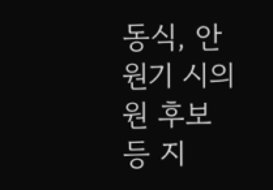동식, 안원기 시의원 후보 등 지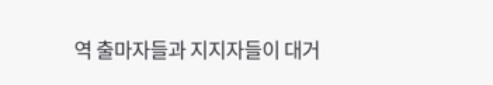역 출마자들과 지지자들이 대거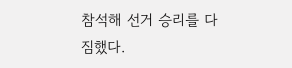참석해 선거 승리를 다짐했다.